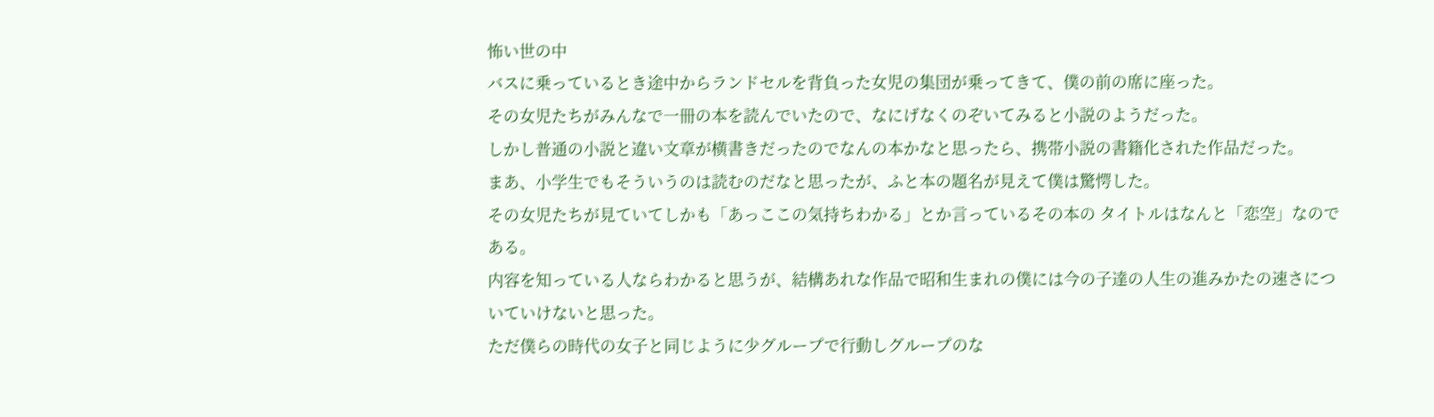怖い世の中
バスに乗っているとき途中からランドセルを背負った女児の集団が乗ってきて、僕の前の席に座った。
その女児たちがみんなで一冊の本を読んでいたので、なにげなくのぞいてみると小説のようだった。
しかし普通の小説と違い文章が横書きだったのでなんの本かなと思ったら、携帯小説の書籍化された作品だった。
まあ、小学生でもそういうのは読むのだなと思ったが、ふと本の題名が見えて僕は驚愕した。
その女児たちが見ていてしかも「あっここの気持ちわかる」とか言っているその本の タイトルはなんと「恋空」なのである。
内容を知っている人ならわかると思うが、結構あれな作品で昭和生まれの僕には今の子達の人生の進みかたの速さについていけないと思った。
ただ僕らの時代の女子と同じように少グループで行動しグループのな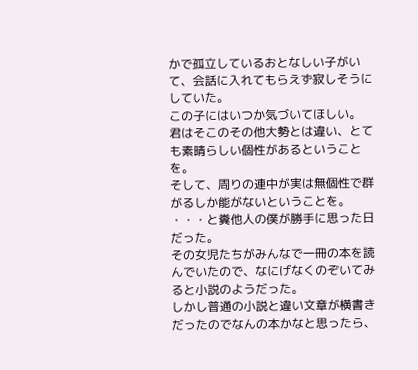かで孤立しているおとなしい子がいて、会話に入れてもらえず寂しそうにしていた。
この子にはいつか気づいてほしい。
君はそこのその他大勢とは違い、とても素晴らしい個性があるということを。
そして、周りの連中が実は無個性で群がるしか能がないということを。
・・・と糞他人の僕が勝手に思った日だった。
その女児たちがみんなで一冊の本を読んでいたので、なにげなくのぞいてみると小説のようだった。
しかし普通の小説と違い文章が横書きだったのでなんの本かなと思ったら、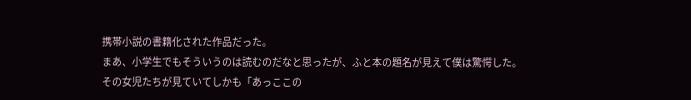携帯小説の書籍化された作品だった。
まあ、小学生でもそういうのは読むのだなと思ったが、ふと本の題名が見えて僕は驚愕した。
その女児たちが見ていてしかも「あっここの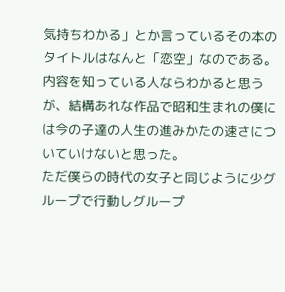気持ちわかる」とか言っているその本の タイトルはなんと「恋空」なのである。
内容を知っている人ならわかると思うが、結構あれな作品で昭和生まれの僕には今の子達の人生の進みかたの速さについていけないと思った。
ただ僕らの時代の女子と同じように少グループで行動しグループ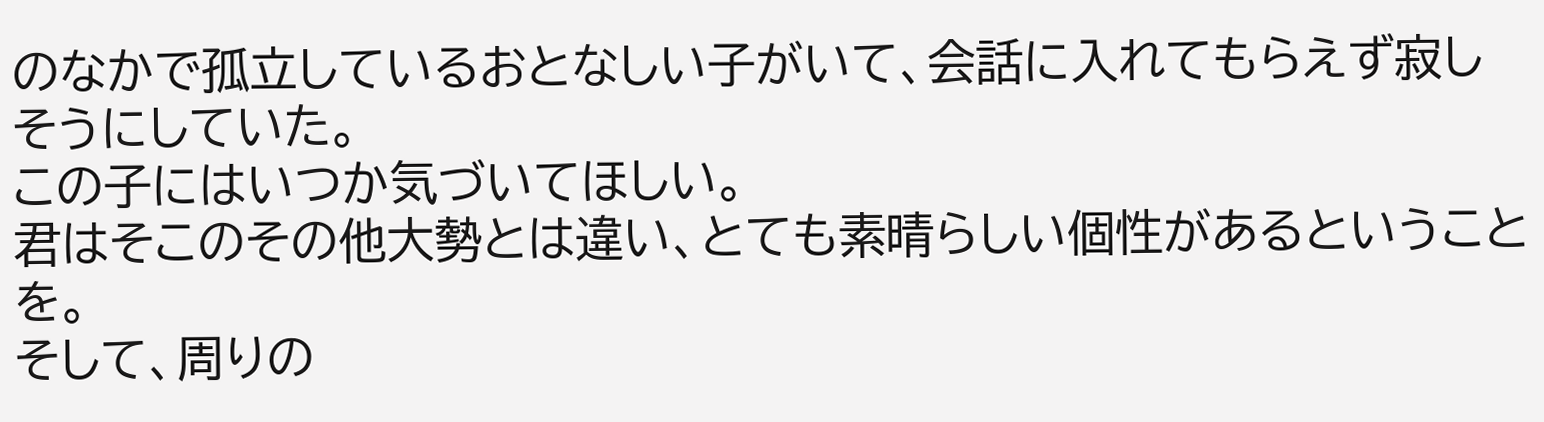のなかで孤立しているおとなしい子がいて、会話に入れてもらえず寂しそうにしていた。
この子にはいつか気づいてほしい。
君はそこのその他大勢とは違い、とても素晴らしい個性があるということを。
そして、周りの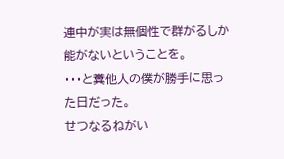連中が実は無個性で群がるしか能がないということを。
・・・と糞他人の僕が勝手に思った日だった。
せつなるねがい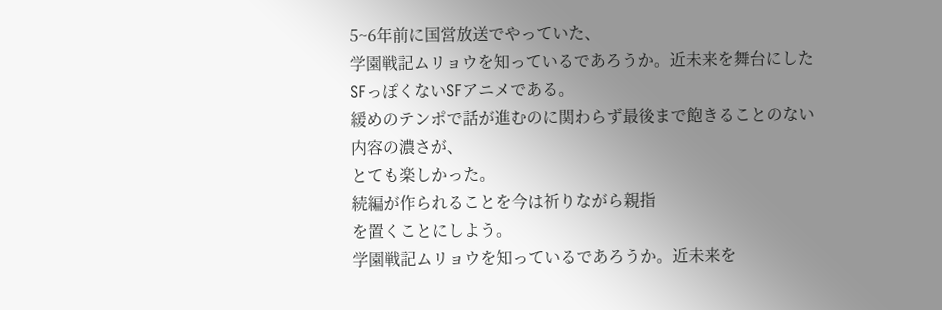5~6年前に国営放送でやっていた、
学園戦記ムリョウを知っているであろうか。近未来を舞台にしたSFっぽくないSFアニメである。
緩めのテンポで話が進むのに関わらず最後まで飽きることのない内容の濃さが、
とても楽しかった。
続編が作られることを今は祈りながら親指
を置くことにしよう。
学園戦記ムリョウを知っているであろうか。近未来を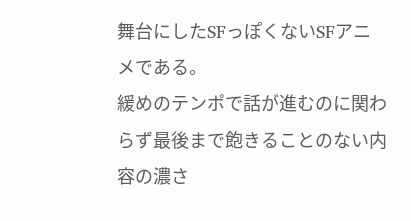舞台にしたSFっぽくないSFアニメである。
緩めのテンポで話が進むのに関わらず最後まで飽きることのない内容の濃さ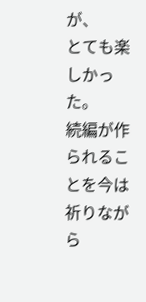が、
とても楽しかった。
続編が作られることを今は祈りながら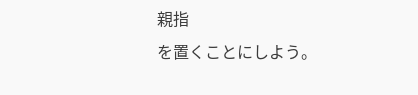親指
を置くことにしよう。